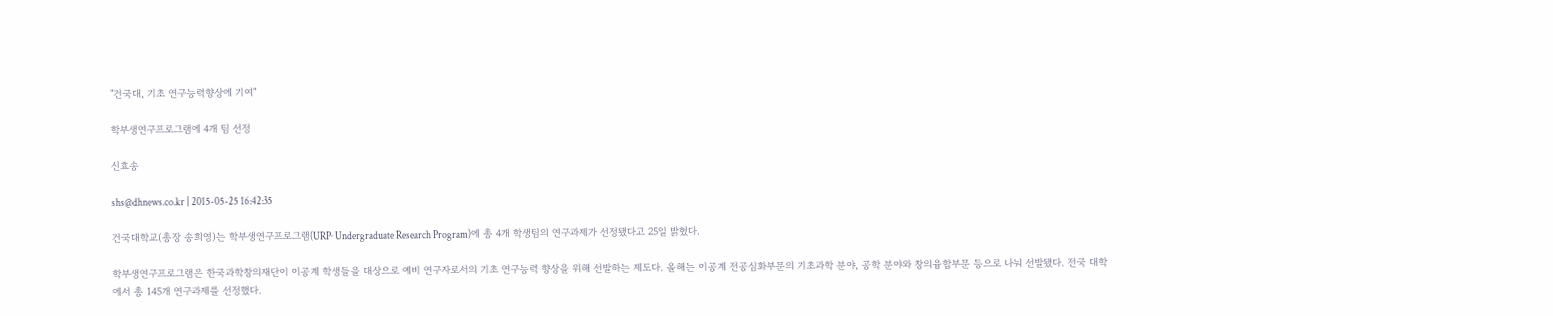"건국대, 기초 연구능력향상에 기여"

학부생연구프로그램에 4개 팀 선정

신효송

shs@dhnews.co.kr | 2015-05-25 16:42:35

건국대학교(총장 송희영)는 학부생연구프로그램(URP· Undergraduate Research Program)에 총 4개 학생팀의 연구과제가 선정됐다고 25일 밝혔다.

학부생연구프로그램은 한국과학창의재단이 이공계 학생들을 대상으로 예비 연구자로서의 기초 연구능력 향상을 위해 선발하는 제도다. 올해는 이공계 전공심화부문의 기초과학 분야, 공학 분야와 창의융합부문 등으로 나눠 선발됐다. 전국 대학에서 총 145개 연구과제를 선정했다.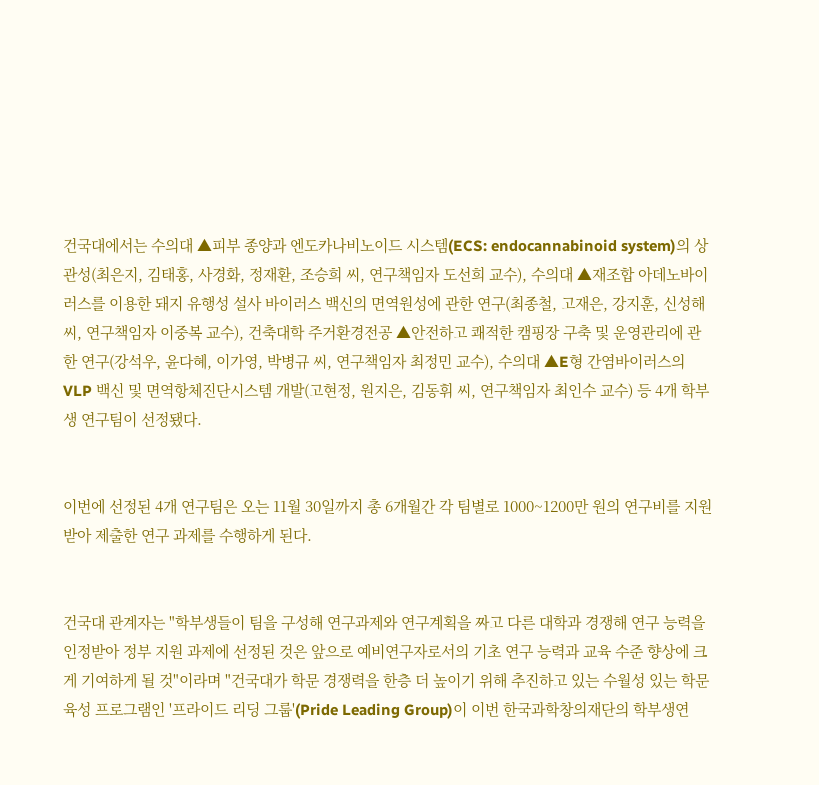건국대에서는 수의대 ▲피부 종양과 엔도카나비노이드 시스템(ECS: endocannabinoid system)의 상관성(최은지, 김태홍, 사경화, 정재환, 조승희 씨, 연구책임자 도선희 교수), 수의대 ▲재조합 아데노바이러스를 이용한 돼지 유행성 설사 바이러스 백신의 면역원성에 관한 연구(최종철, 고재은, 강지훈, 신성해 씨, 연구책임자 이중복 교수), 건축대학 주거환경전공 ▲안전하고 쾌적한 캠핑장 구축 및 운영관리에 관한 연구(강석우, 윤다혜, 이가영, 박병규 씨, 연구책임자 최정민 교수), 수의대 ▲E형 간염바이러스의 VLP 백신 및 면역항체진단시스템 개발(고현정, 원지은, 김동휘 씨, 연구책임자 최인수 교수) 등 4개 학부생 연구팀이 선정됐다.


이번에 선정된 4개 연구팀은 오는 11월 30일까지 총 6개월간 각 팀별로 1000~1200만 원의 연구비를 지원받아 제출한 연구 과제를 수행하게 된다.


건국대 관계자는 "학부생들이 팀을 구성해 연구과제와 연구계획을 짜고 다른 대학과 경쟁해 연구 능력을 인정받아 정부 지원 과제에 선정된 것은 앞으로 예비연구자로서의 기초 연구 능력과 교육 수준 향상에 크게 기여하게 될 것"이라며 "건국대가 학문 경쟁력을 한층 더 높이기 위해 추진하고 있는 수월성 있는 학문 육성 프로그램인 '프라이드 리딩 그룹'(Pride Leading Group)이 이번 한국과학창의재단의 학부생연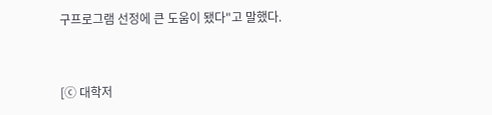구프로그램 선정에 큰 도움이 됐다"고 말했다.


[ⓒ 대학저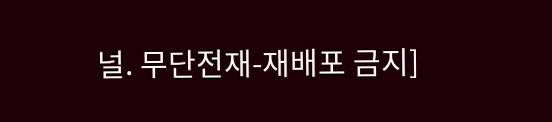널. 무단전재-재배포 금지]